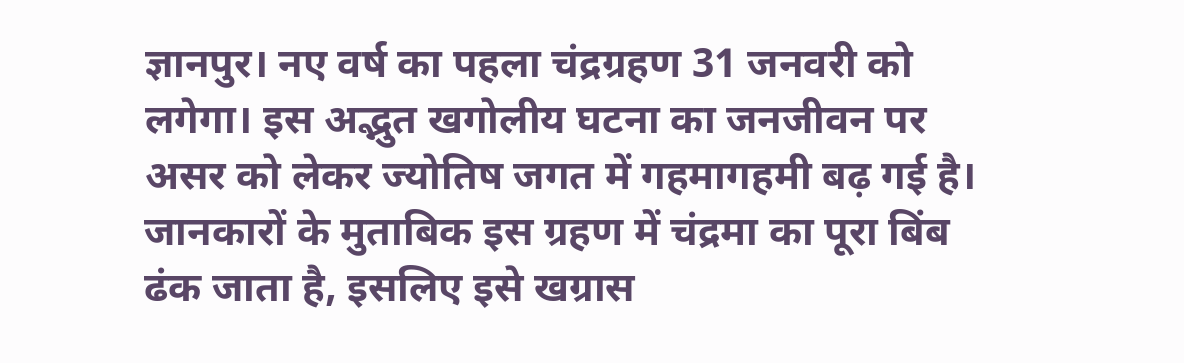ज्ञानपुर। नए वर्ष का पहला चंद्रग्रहण 31 जनवरी को लगेगा। इस अद्भुत खगोलीय घटना का जनजीवन पर असर को लेकर ज्योतिष जगत में गहमागहमी बढ़ गई है। जानकारों के मुताबिक इस ग्रहण में चंद्रमा का पूरा बिंब ढंक जाता है, इसलिए इसे खग्रास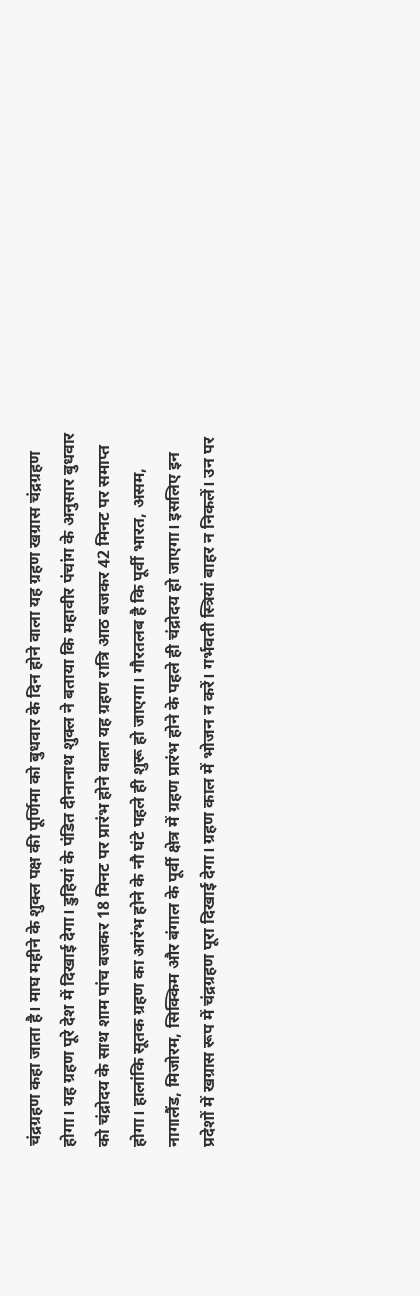चंद्रग्रहण कहा जाता है। माघ महीने के शुक्ल पक्ष की पूर्णिमा को बुधवार के दिन होने वाला यह ग्रहण खग्रास चंद्रग्रहण होगा। यह ग्रहण पूरे देश में दिखाई देगा। डुहियां के पंडित दीनानाथ शुक्ल ने बताया कि महावीर पंचांग के अनुसार बुधवार को चंद्रोदय के साथ शाम पांच बजकर 18 मिनट पर प्रारंभ होने वाला यह ग्रहण रात्रि आठ बजकर 42 मिनट पर समाप्त होगा। हालांकि सूतक ग्रहण का आरंभ होने के नौ घंटे पहले ही शुरू हो जाएगा। गौरतलब है कि पूर्वी भारत, असम, नागालैंड, मिजोरम, सिक्किम और बंगाल के पूर्वी क्षेत्र में ग्रहण प्रारंभ होने के पहले ही चंद्रोदय हो जाएगा। इसलिए इन प्रदेशों में खग्रास रूप में चंद्रग्रहण पूरा दिखाई देगा। ग्रहण काल में भोजन न करें। गर्भवती स्त्रियां बाहर न निकलें। उन पर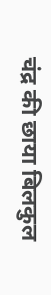चंद्र की छाया बिलकुल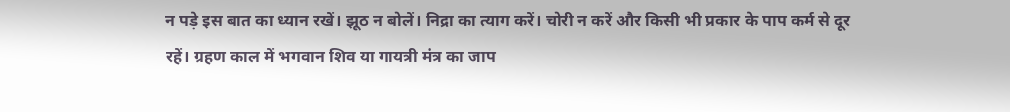न पड़े इस बात का ध्यान रखें। झूठ न बोलें। निद्रा का त्याग करें। चोरी न करें और किसी भी प्रकार के पाप कर्म से दूर रहें। ग्रहण काल में भगवान शिव या गायत्री मंत्र का जाप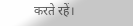करते रहें।